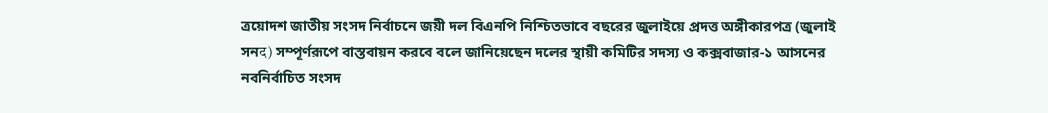ত্রয়োদশ জাতীয় সংসদ নির্বাচনে জয়ী দল বিএনপি নিশ্চিতভাবে বছরের জুলাইয়ে প্রদত্ত অঙ্গীকারপত্র (জুলাই সনद) সম্পূর্ণরূপে বাস্তবায়ন করবে বলে জানিয়েছেন দলের স্থায়ী কমিটির সদস্য ও কক্সবাজার-১ আসনের নবনির্বাচিত সংসদ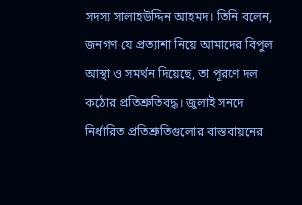সদস্য সালাহউদ্দিন আহমদ। তিনি বলেন, জনগণ যে প্রত্যাশা নিয়ে আমাদের বিপুল আস্থা ও সমর্থন দিয়েছে, তা পূরণে দল কঠোর প্রতিশ্রুতিবদ্ধ। জুলাই সনদে নির্ধারিত প্রতিশ্রুতিগুলোর বাস্তবায়নের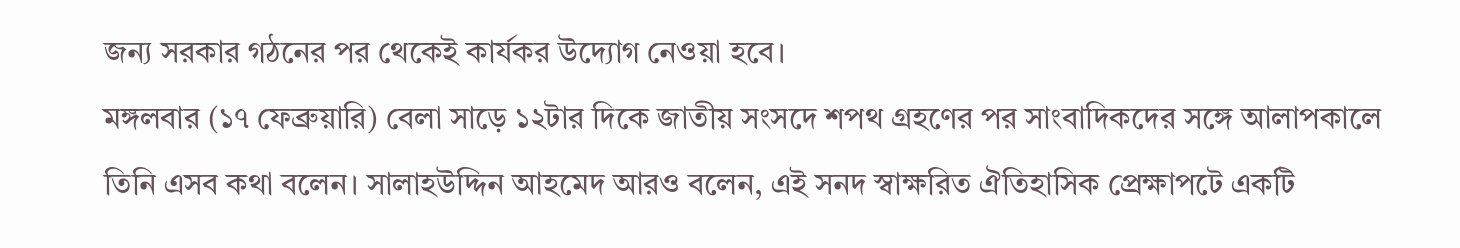জন্য সরকার গঠনের পর থেকেই কার্যকর উদ্যোগ নেওয়া হবে।
মঙ্গলবার (১৭ ফেব্রুয়ারি) বেলা সাড়ে ১২টার দিকে জাতীয় সংসদে শপথ গ্রহণের পর সাংবাদিকদের সঙ্গে আলাপকালে তিনি এসব কথা বলেন। সালাহউদ্দিন আহমেদ আরও বলেন, এই সনদ স্বাক্ষরিত ঐতিহাসিক প্রেক্ষাপটে একটি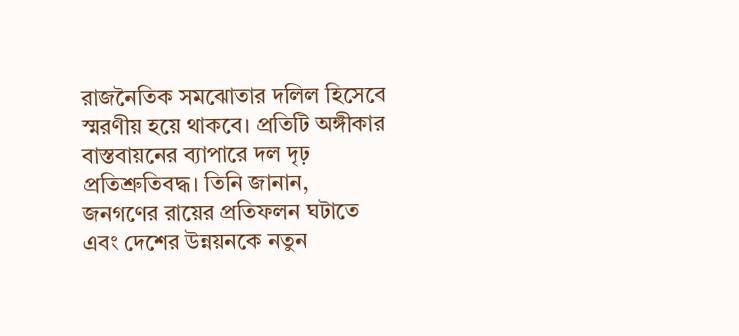রাজনৈতিক সমঝোতার দলিল হিসেবে স্মরণীয় হয়ে থাকবে। প্রতিটি অঙ্গীকার বাস্তবায়নের ব্যাপারে দল দৃঢ় প্রতিশ্রুতিবদ্ধ। তিনি জানান, জনগণের রায়ের প্রতিফলন ঘটাতে এবং দেশের উন্নয়নকে নতুন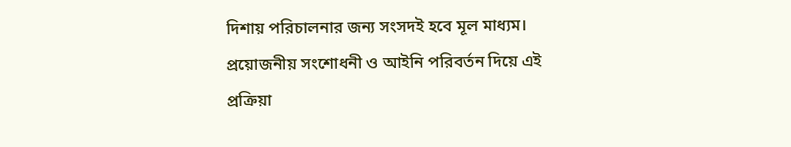দিশায় পরিচালনার জন্য সংসদই হবে মূল মাধ্যম। প্রয়োজনীয় সংশোধনী ও আইনি পরিবর্তন দিয়ে এই প্রক্রিয়া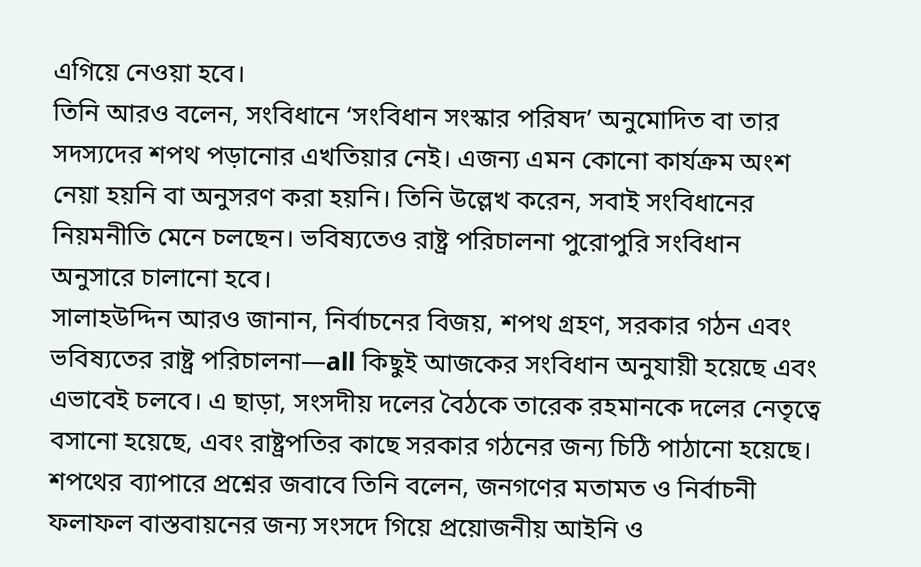এগিয়ে নেওয়া হবে।
তিনি আরও বলেন, সংবিধানে ‘সংবিধান সংস্কার পরিষদ’ অনুমোদিত বা তার সদস্যদের শপথ পড়ানোর এখতিয়ার নেই। এজন্য এমন কোনো কার্যক্রম অংশ নেয়া হয়নি বা অনুসরণ করা হয়নি। তিনি উল্লেখ করেন, সবাই সংবিধানের নিয়মনীতি মেনে চলছেন। ভবিষ্যতেও রাষ্ট্র পরিচালনা পুরোপুরি সংবিধান অনুসারে চালানো হবে।
সালাহউদ্দিন আরও জানান, নির্বাচনের বিজয়, শপথ গ্রহণ, সরকার গঠন এবং ভবিষ্যতের রাষ্ট্র পরিচালনা—all কিছুই আজকের সংবিধান অনুযায়ী হয়েছে এবং এভাবেই চলবে। এ ছাড়া, সংসদীয় দলের বৈঠকে তারেক রহমানকে দলের নেতৃত্বে বসানো হয়েছে, এবং রাষ্ট্রপতির কাছে সরকার গঠনের জন্য চিঠি পাঠানো হয়েছে।
শপথের ব্যাপারে প্রশ্নের জবাবে তিনি বলেন, জনগণের মতামত ও নির্বাচনী ফলাফল বাস্তবায়নের জন্য সংসদে গিয়ে প্রয়োজনীয় আইনি ও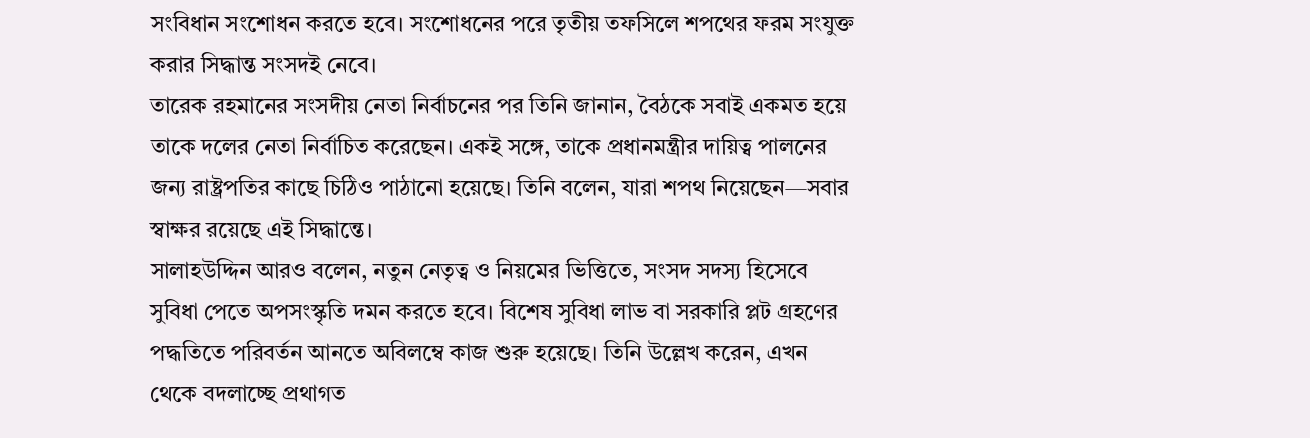সংবিধান সংশোধন করতে হবে। সংশোধনের পরে তৃতীয় তফসিলে শপথের ফরম সংযুক্ত করার সিদ্ধান্ত সংসদই নেবে।
তারেক রহমানের সংসদীয় নেতা নির্বাচনের পর তিনি জানান, বৈঠকে সবাই একমত হয়ে তাকে দলের নেতা নির্বাচিত করেছেন। একই সঙ্গে, তাকে প্রধানমন্ত্রীর দায়িত্ব পালনের জন্য রাষ্ট্রপতির কাছে চিঠিও পাঠানো হয়েছে। তিনি বলেন, যারা শপথ নিয়েছেন—সবার স্বাক্ষর রয়েছে এই সিদ্ধান্তে।
সালাহউদ্দিন আরও বলেন, নতুন নেতৃত্ব ও নিয়মের ভিত্তিতে, সংসদ সদস্য হিসেবে সুবিধা পেতে অপসংস্কৃতি দমন করতে হবে। বিশেষ সুবিধা লাভ বা সরকারি প্লট গ্রহণের পদ্ধতিতে পরিবর্তন আনতে অবিলম্বে কাজ শুরু হয়েছে। তিনি উল্লেখ করেন, এখন থেকে বদলাচ্ছে প্রথাগত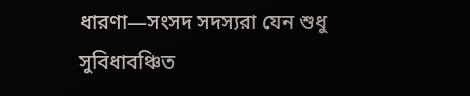ধারণা—সংসদ সদস্যরা যেন শুধু সুবিধাবঞ্চিত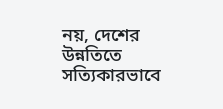নয়, দেশের উন্নতিতে সত্যিকারভাবে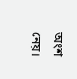অংশ নেয়।